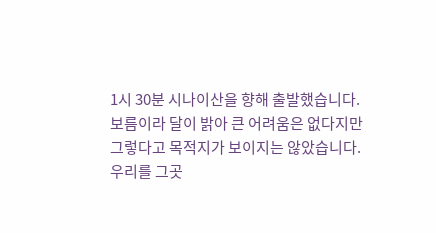1시 30분 시나이산을 향해 출발했습니다.
보름이라 달이 밝아 큰 어려움은 없다지만
그렇다고 목적지가 보이지는 않았습니다.
우리를 그곳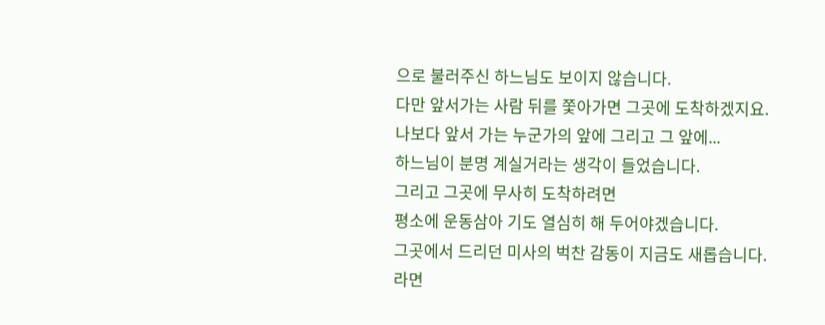으로 불러주신 하느님도 보이지 않습니다.
다만 앞서가는 사람 뒤를 쫓아가면 그곳에 도착하겠지요.
나보다 앞서 가는 누군가의 앞에 그리고 그 앞에...
하느님이 분명 계실거라는 생각이 들었습니다.
그리고 그곳에 무사히 도착하려면
평소에 운동삼아 기도 열심히 해 두어야겠습니다.
그곳에서 드리던 미사의 벅찬 감동이 지금도 새롭습니다.
라면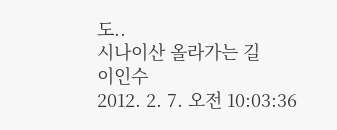도..
시나이산 올라가는 길
이인수
2012. 2. 7. 오전 10:03:36